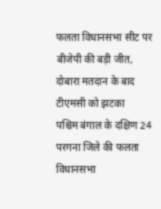फलता विधानसभा सीट पर बीजेपी की बड़ी जीत, दोबारा मतदान के बाद टीएमसी को झटका
पश्चिम बंगाल के दक्षिण 24 परगना जिले की फलता विधानसभा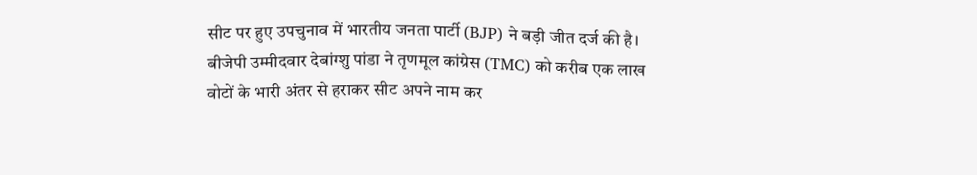सीट पर हुए उपचुनाव में भारतीय जनता पार्टी (BJP) ने बड़ी जीत दर्ज की है। बीजेपी उम्मीदवार देबांग्शु पांडा ने तृणमूल कांग्रेस (TMC) को करीब एक लाख वोटों के भारी अंतर से हराकर सीट अपने नाम कर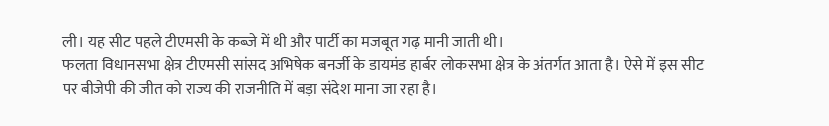ली। यह सीट पहले टीएमसी के कब्जे में थी और पार्टी का मजबूत गढ़ मानी जाती थी।
फलता विधानसभा क्षेत्र टीएमसी सांसद अभिषेक बनर्जी के डायमंड हार्बर लोकसभा क्षेत्र के अंतर्गत आता है। ऐसे में इस सीट पर बीजेपी की जीत को राज्य की राजनीति में बड़ा संदेश माना जा रहा है।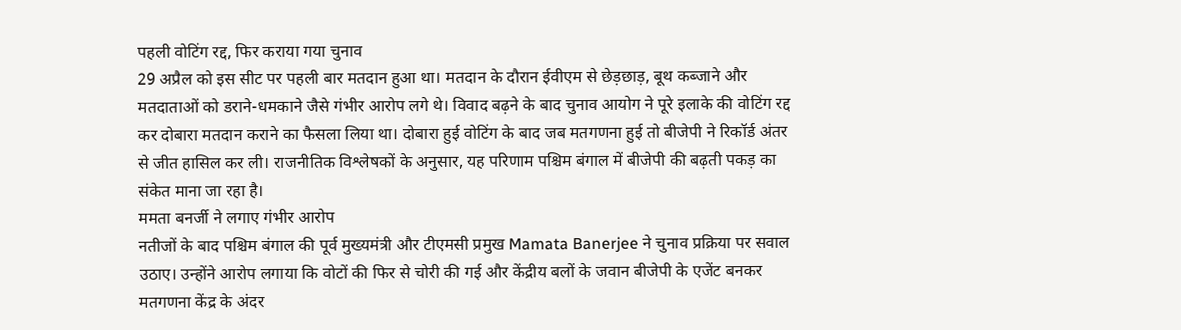पहली वोटिंग रद्द, फिर कराया गया चुनाव
29 अप्रैल को इस सीट पर पहली बार मतदान हुआ था। मतदान के दौरान ईवीएम से छेड़छाड़, बूथ कब्जाने और मतदाताओं को डराने-धमकाने जैसे गंभीर आरोप लगे थे। विवाद बढ़ने के बाद चुनाव आयोग ने पूरे इलाके की वोटिंग रद्द कर दोबारा मतदान कराने का फैसला लिया था। दोबारा हुई वोटिंग के बाद जब मतगणना हुई तो बीजेपी ने रिकॉर्ड अंतर से जीत हासिल कर ली। राजनीतिक विश्लेषकों के अनुसार, यह परिणाम पश्चिम बंगाल में बीजेपी की बढ़ती पकड़ का संकेत माना जा रहा है।
ममता बनर्जी ने लगाए गंभीर आरोप
नतीजों के बाद पश्चिम बंगाल की पूर्व मुख्यमंत्री और टीएमसी प्रमुख Mamata Banerjee ने चुनाव प्रक्रिया पर सवाल उठाए। उन्होंने आरोप लगाया कि वोटों की फिर से चोरी की गई और केंद्रीय बलों के जवान बीजेपी के एजेंट बनकर मतगणना केंद्र के अंदर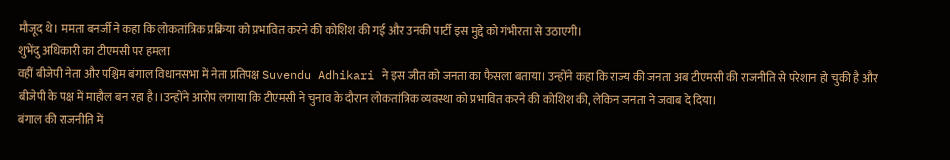मौजूद थे। ममता बनर्जी ने कहा कि लोकतांत्रिक प्रक्रिया को प्रभावित करने की कोशिश की गई और उनकी पार्टी इस मुद्दे को गंभीरता से उठाएगी।
शुभेंदु अधिकारी का टीएमसी पर हमला
वहीं बीजेपी नेता और पश्चिम बंगाल विधानसभा में नेता प्रतिपक्ष Suvendu Adhikari ने इस जीत को जनता का फैसला बताया। उन्होंने कहा कि राज्य की जनता अब टीएमसी की राजनीति से परेशान हो चुकी है और बीजेपी के पक्ष में माहौल बन रहा है।।उन्होंने आरोप लगाया कि टीएमसी ने चुनाव के दौरान लोकतांत्रिक व्यवस्था को प्रभावित करने की कोशिश की, लेकिन जनता ने जवाब दे दिया।
बंगाल की राजनीति में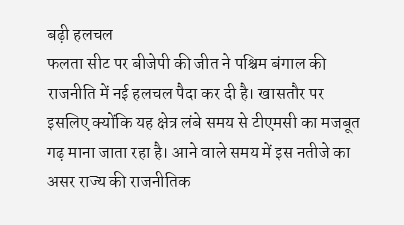बढ़ी हलचल
फलता सीट पर बीजेपी की जीत ने पश्चिम बंगाल की राजनीति में नई हलचल पैदा कर दी है। खासतौर पर इसलिए क्योंकि यह क्षेत्र लंबे समय से टीएमसी का मजबूत गढ़ माना जाता रहा है। आने वाले समय में इस नतीजे का असर राज्य की राजनीतिक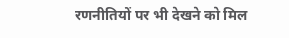रणनीतियों पर भी देखने को मिल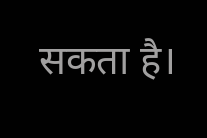सकता है।